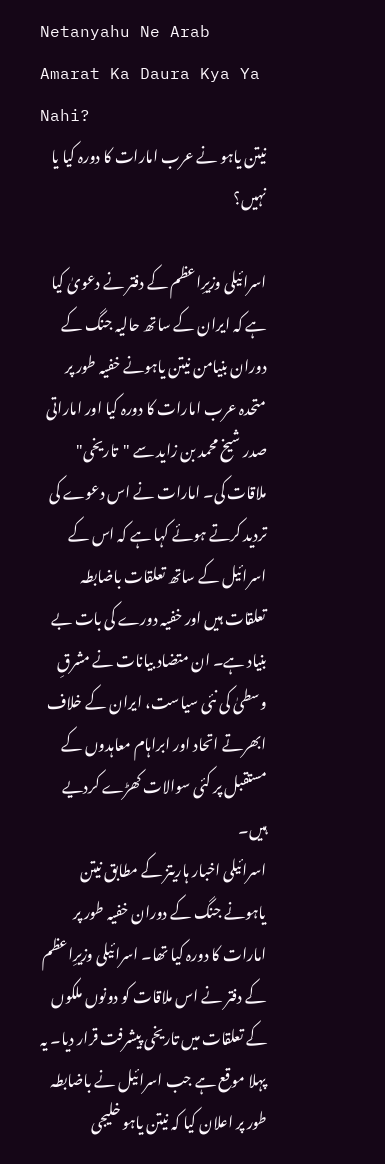Netanyahu Ne Arab Amarat Ka Daura Kya Ya Nahi?
نیتن یاہو نے عرب امارات کا دورہ کیا یا نہیں؟

اسرائیلی وزیرِاعظم کے دفتر نے دعویٰ کیا ہے کہ ایران کے ساتھ حالیہ جنگ کے دوران بنیامن نیتن یاہونے خفیہ طور پر متحدہ عرب امارات کا دورہ کیا اور اماراتی صدر شیخ محمد بن زاید سے "تاریخی" ملاقات کی۔ امارات نے اس دعوے کی تردید کرتے ہوئے کہا ہے کہ اس کے اسرائیل کے ساتھ تعلقات باضابطہ تعلقات ہیں اور خفیہ دورے کی بات بے بنیاد ہے۔ ان متضاد بیانات نے مشرقِ وسطیٰ کی نئی سیاست، ایران کے خلاف ابھرتے اتحاد اور ابراہام معاہدوں کے مستقبل پر کئی سوالات کھڑے کردیے ہیں۔
اسرائیلی اخبار ہاریتز کے مطابق نیتن یاہونے جنگ کے دوران خفیہ طور پر امارات کا دورہ کیا تھا۔ اسرائیلی وزیرِاعظم کے دفتر نے اس ملاقات کو دونوں ملکوں کے تعلقات میں تاریخی پیشرفت قرار دیا۔ یہ پہلا موقع ہے جب اسرائیل نے باضابطہ طور پر اعلان کیا کہ نیتن یاہو خلیجی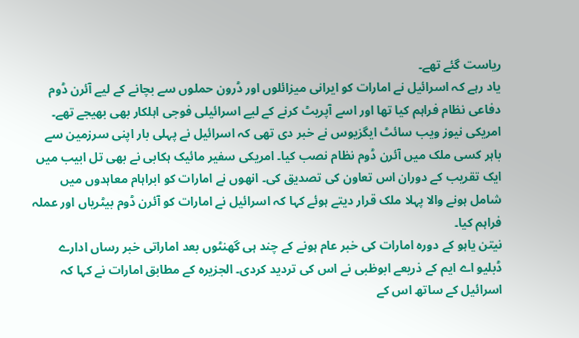ریاست گئے تھے۔
یاد رہے کہ اسرائیل نے امارات کو ایرانی میزائلوں اور ڈرون حملوں سے بچانے کے لیے آئرن ڈوم دفاعی نظام فراہم کیا تھا اور اسے آپریٹ کرنے کے لیے اسرائیلی فوجی اہلکار بھی بھیجے تھے۔ امریکی نیوز ویب سائٹ ایگزیوس نے خبر دی تھی کہ اسرائیل نے پہلی بار اپنی سرزمین سے باہر کسی ملک میں آئرن ڈوم نظام نصب کیا۔ امریکی سفیر مائیک ہکابی نے بھی تل ابیب میں ایک تقریب کے دوران اس تعاون کی تصدیق کی۔ انھوں نے امارات کو ابراہام معاہدوں میں شامل ہونے والا پہلا ملک قرار دیتے ہوئے کہا کہ اسرائیل نے امارات کو آئرن ڈوم بیٹریاں اور عملہ فراہم کیا۔
نیتن یاہو کے دورہ امارات کی خبر عام ہونے کے چند ہی گھنٹوں بعد اماراتی خبر رساں ادارے ڈبلیو اے ایم کے ذریعے ابوظبی نے اس کی تردید کردی۔ الجزیرہ کے مطابق امارات نے کہا کہ اسرائیل کے ساتھ اس کے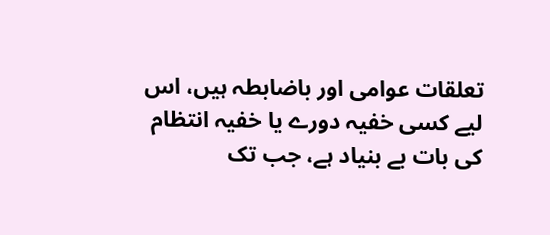تعلقات عوامی اور باضابطہ ہیں، اس لیے کسی خفیہ دورے یا خفیہ انتظام کی بات بے بنیاد ہے، جب تک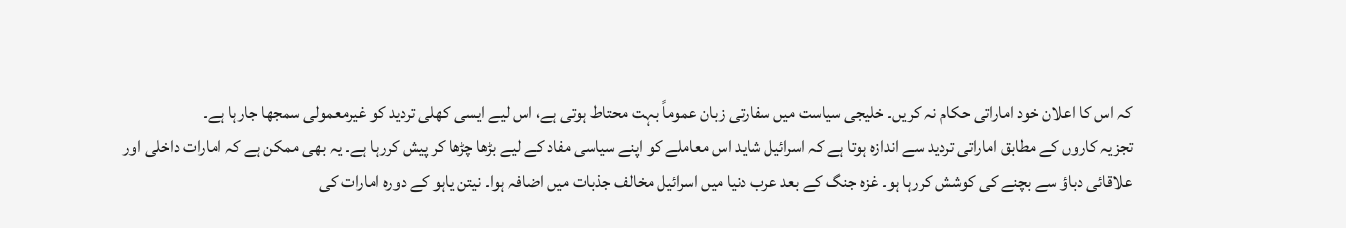کہ اس کا اعلان خود اماراتی حکام نہ کریں۔ خلیجی سیاست میں سفارتی زبان عموماً بہت محتاط ہوتی ہے، اس لیے ایسی کھلی تردید کو غیرمعمولی سمجھا جارہا ہے۔
تجزیہ کاروں کے مطابق اماراتی تردید سے اندازہ ہوتا ہے کہ اسرائیل شاید اس معاملے کو اپنے سیاسی مفاد کے لیے بڑھا چڑھا کر پیش کررہا ہے۔ یہ بھی ممکن ہے کہ امارات داخلی اور علاقائی دباؤ سے بچنے کی کوشش کررہا ہو۔ غزہ جنگ کے بعد عرب دنیا میں اسرائیل مخالف جذبات میں اضافہ ہوا۔ نیتن یاہو کے دورہ امارات کی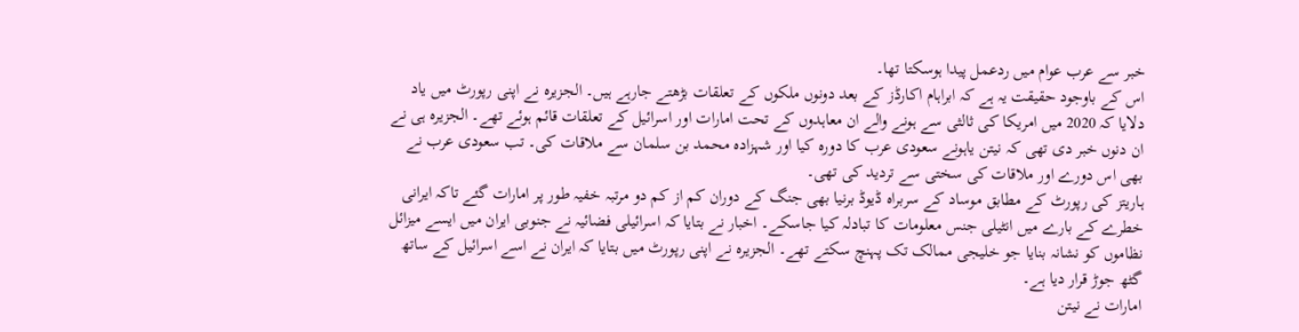خبر سے عرب عوام میں ردعمل پیدا ہوسکتا تھا۔
اس کے باوجود حقیقت یہ ہے کہ ابراہام اکارڈز کے بعد دونوں ملکوں کے تعلقات بڑھتے جارہے ہیں۔ الجزیرہ نے اپنی رپورٹ میں یاد دلایا کہ 2020 میں امریکا کی ثالثی سے ہونے والے ان معاہدوں کے تحت امارات اور اسرائیل کے تعلقات قائم ہوئے تھے۔ الجزیرہ ہی نے ان دنوں خبر دی تھی کہ نیتن یاہونے سعودی عرب کا دورہ کیا اور شہزادہ محمد بن سلمان سے ملاقات کی۔ تب سعودی عرب نے بھی اس دورے اور ملاقات کی سختی سے تردید کی تھی۔
ہاریتز کی رپورٹ کے مطابق موساد کے سربراہ ڈیوڈ برنیا بھی جنگ کے دوران کم از کم دو مرتبہ خفیہ طور پر امارات گئے تاکہ ایرانی خطرے کے بارے میں انٹیلی جنس معلومات کا تبادلہ کیا جاسکے۔ اخبار نے بتایا کہ اسرائیلی فضائیہ نے جنوبی ایران میں ایسے میزائل نظاموں کو نشانہ بنایا جو خلیجی ممالک تک پہنچ سکتے تھے۔ الجزیرہ نے اپنی رپورٹ میں بتایا کہ ایران نے اسے اسرائیل کے ساتھ گٹھ جوڑ قرار دیا ہے۔
امارات نے نیتن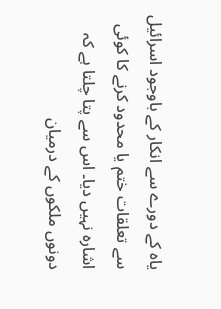یاہ کے دورے سے انکار کے باوجود اسرائیل سے تعلقات ختم یا محدود کرنے کا کوئی اشارہ نہیں دیا۔ اس سے پتا چلتا ہے کہ دونوں ملکوں کے درمیان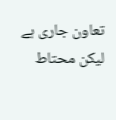تعاون جاری ہے لیکن محتاط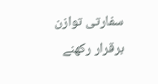سفارتی توازن برقرار رکھنے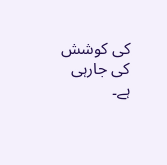کی کوشش کی جارہی ہے۔